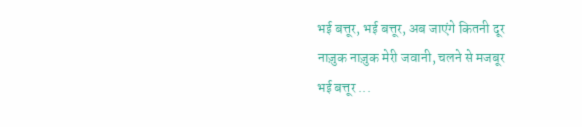भई बत्तूर, भई बत्तूर, अब जाएंगे कितनी दूर
नाज़ुक नाज़ुक मेरी जवानी, चलने से मजबूर
भई बत्तूर ...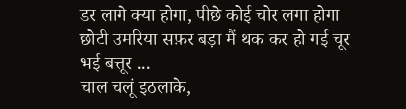डर लागे क्या होगा, पीछे कोई चोर लगा होगा
छोटी उमरिया सफ़र बड़ा मैं थक कर हो गई चूर
भई बत्तूर ...
चाल चलूं इठलाके,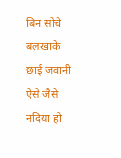बिन सोचे बलखाके
छाई जवानी ऐसे जैसे नदिया हो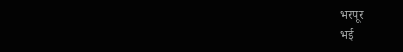भरपूर
भई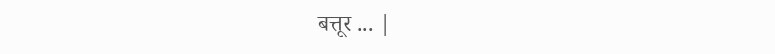बत्तूर ... |